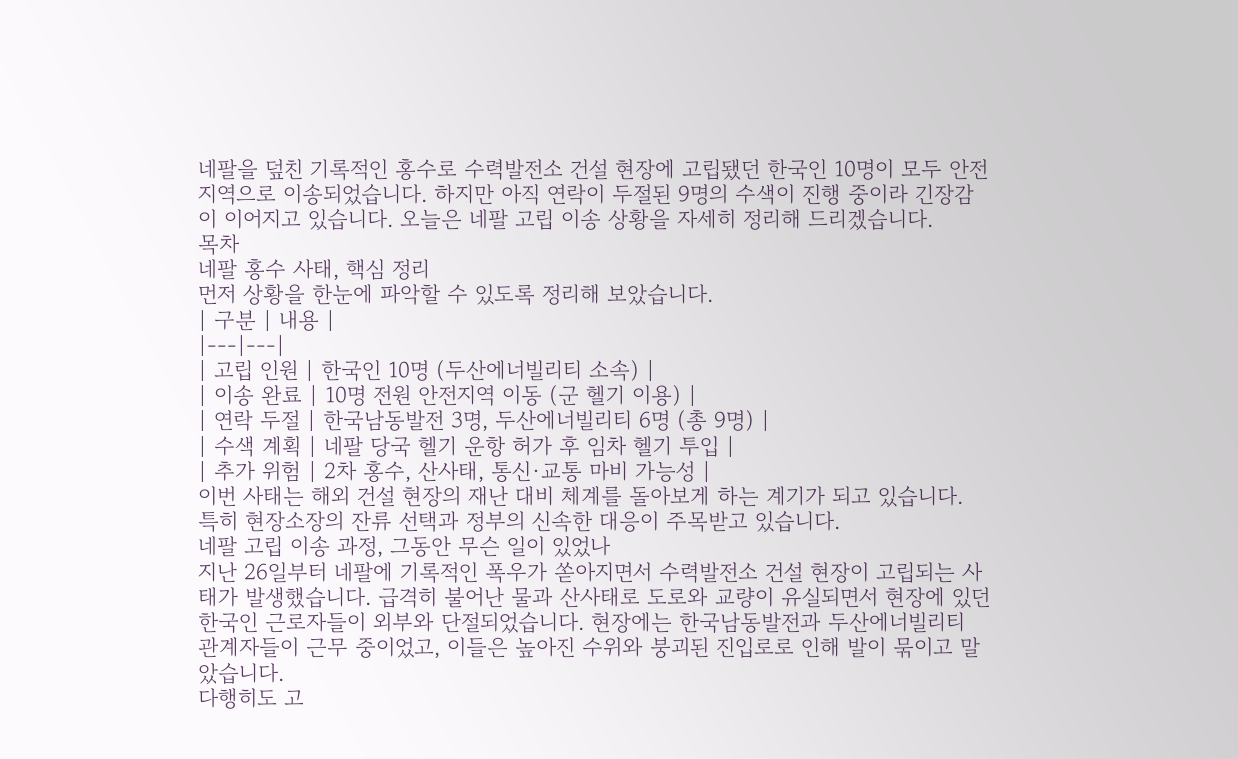네팔을 덮친 기록적인 홍수로 수력발전소 건설 현장에 고립됐던 한국인 10명이 모두 안전지역으로 이송되었습니다. 하지만 아직 연락이 두절된 9명의 수색이 진행 중이라 긴장감이 이어지고 있습니다. 오늘은 네팔 고립 이송 상황을 자세히 정리해 드리겠습니다.
목차
네팔 홍수 사태, 핵심 정리
먼저 상황을 한눈에 파악할 수 있도록 정리해 보았습니다.
| 구분 | 내용 |
|---|---|
| 고립 인원 | 한국인 10명 (두산에너빌리티 소속) |
| 이송 완료 | 10명 전원 안전지역 이동 (군 헬기 이용) |
| 연락 두절 | 한국남동발전 3명, 두산에너빌리티 6명 (총 9명) |
| 수색 계획 | 네팔 당국 헬기 운항 허가 후 임차 헬기 투입 |
| 추가 위험 | 2차 홍수, 산사태, 통신·교통 마비 가능성 |
이번 사태는 해외 건설 현장의 재난 대비 체계를 돌아보게 하는 계기가 되고 있습니다. 특히 현장소장의 잔류 선택과 정부의 신속한 대응이 주목받고 있습니다.
네팔 고립 이송 과정, 그동안 무슨 일이 있었나
지난 26일부터 네팔에 기록적인 폭우가 쏟아지면서 수력발전소 건설 현장이 고립되는 사태가 발생했습니다. 급격히 불어난 물과 산사태로 도로와 교량이 유실되면서 현장에 있던 한국인 근로자들이 외부와 단절되었습니다. 현장에는 한국남동발전과 두산에너빌리티 관계자들이 근무 중이었고, 이들은 높아진 수위와 붕괴된 진입로로 인해 발이 묶이고 말았습니다.
다행히도 고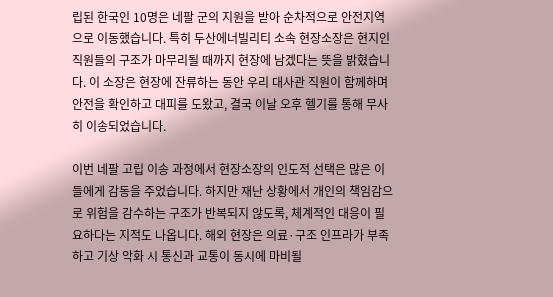립된 한국인 10명은 네팔 군의 지원을 받아 순차적으로 안전지역으로 이동했습니다. 특히 두산에너빌리티 소속 현장소장은 현지인 직원들의 구조가 마무리될 때까지 현장에 남겠다는 뜻을 밝혔습니다. 이 소장은 현장에 잔류하는 동안 우리 대사관 직원이 함께하며 안전을 확인하고 대피를 도왔고, 결국 이날 오후 헬기를 통해 무사히 이송되었습니다.

이번 네팔 고립 이송 과정에서 현장소장의 인도적 선택은 많은 이들에게 감동을 주었습니다. 하지만 재난 상황에서 개인의 책임감으로 위험을 감수하는 구조가 반복되지 않도록, 체계적인 대응이 필요하다는 지적도 나옵니다. 해외 현장은 의료·구조 인프라가 부족하고 기상 악화 시 통신과 교통이 동시에 마비될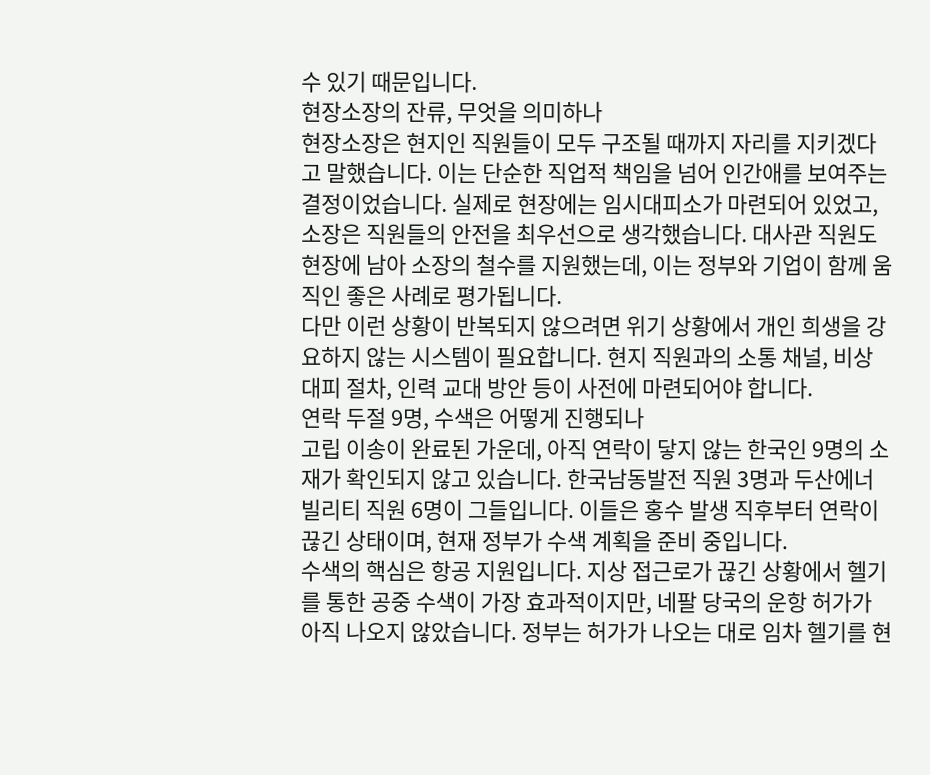수 있기 때문입니다.
현장소장의 잔류, 무엇을 의미하나
현장소장은 현지인 직원들이 모두 구조될 때까지 자리를 지키겠다고 말했습니다. 이는 단순한 직업적 책임을 넘어 인간애를 보여주는 결정이었습니다. 실제로 현장에는 임시대피소가 마련되어 있었고, 소장은 직원들의 안전을 최우선으로 생각했습니다. 대사관 직원도 현장에 남아 소장의 철수를 지원했는데, 이는 정부와 기업이 함께 움직인 좋은 사례로 평가됩니다.
다만 이런 상황이 반복되지 않으려면 위기 상황에서 개인 희생을 강요하지 않는 시스템이 필요합니다. 현지 직원과의 소통 채널, 비상 대피 절차, 인력 교대 방안 등이 사전에 마련되어야 합니다.
연락 두절 9명, 수색은 어떻게 진행되나
고립 이송이 완료된 가운데, 아직 연락이 닿지 않는 한국인 9명의 소재가 확인되지 않고 있습니다. 한국남동발전 직원 3명과 두산에너빌리티 직원 6명이 그들입니다. 이들은 홍수 발생 직후부터 연락이 끊긴 상태이며, 현재 정부가 수색 계획을 준비 중입니다.
수색의 핵심은 항공 지원입니다. 지상 접근로가 끊긴 상황에서 헬기를 통한 공중 수색이 가장 효과적이지만, 네팔 당국의 운항 허가가 아직 나오지 않았습니다. 정부는 허가가 나오는 대로 임차 헬기를 현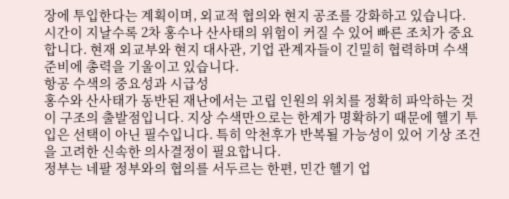장에 투입한다는 계획이며, 외교적 협의와 현지 공조를 강화하고 있습니다.
시간이 지날수록 2차 홍수나 산사태의 위험이 커질 수 있어 빠른 조치가 중요합니다. 현재 외교부와 현지 대사관, 기업 관계자들이 긴밀히 협력하며 수색 준비에 총력을 기울이고 있습니다.
항공 수색의 중요성과 시급성
홍수와 산사태가 동반된 재난에서는 고립 인원의 위치를 정확히 파악하는 것이 구조의 출발점입니다. 지상 수색만으로는 한계가 명확하기 때문에 헬기 투입은 선택이 아닌 필수입니다. 특히 악천후가 반복될 가능성이 있어 기상 조건을 고려한 신속한 의사결정이 필요합니다.
정부는 네팔 정부와의 협의를 서두르는 한편, 민간 헬기 업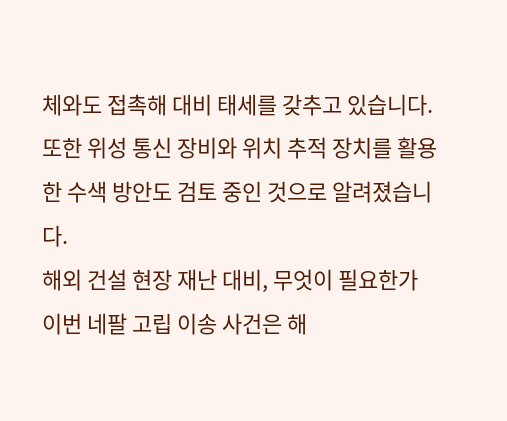체와도 접촉해 대비 태세를 갖추고 있습니다. 또한 위성 통신 장비와 위치 추적 장치를 활용한 수색 방안도 검토 중인 것으로 알려졌습니다.
해외 건설 현장 재난 대비, 무엇이 필요한가
이번 네팔 고립 이송 사건은 해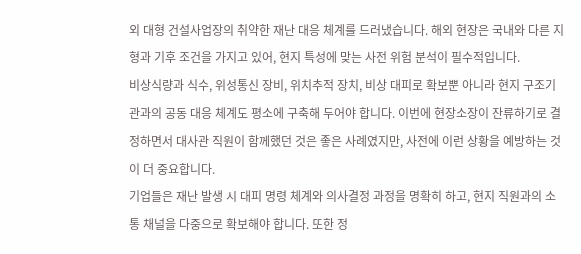외 대형 건설사업장의 취약한 재난 대응 체계를 드러냈습니다. 해외 현장은 국내와 다른 지형과 기후 조건을 가지고 있어, 현지 특성에 맞는 사전 위험 분석이 필수적입니다.
비상식량과 식수, 위성통신 장비, 위치추적 장치, 비상 대피로 확보뿐 아니라 현지 구조기관과의 공동 대응 체계도 평소에 구축해 두어야 합니다. 이번에 현장소장이 잔류하기로 결정하면서 대사관 직원이 함께했던 것은 좋은 사례였지만, 사전에 이런 상황을 예방하는 것이 더 중요합니다.
기업들은 재난 발생 시 대피 명령 체계와 의사결정 과정을 명확히 하고, 현지 직원과의 소통 채널을 다중으로 확보해야 합니다. 또한 정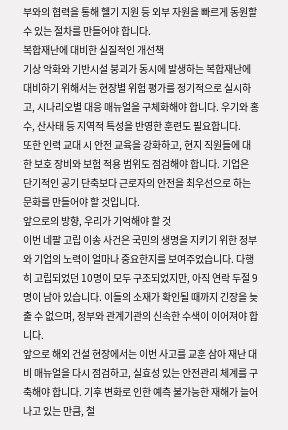부와의 협력을 통해 헬기 지원 등 외부 자원을 빠르게 동원할 수 있는 절차를 만들어야 합니다.
복합재난에 대비한 실질적인 개선책
기상 악화와 기반시설 붕괴가 동시에 발생하는 복합재난에 대비하기 위해서는 현장별 위험 평가를 정기적으로 실시하고, 시나리오별 대응 매뉴얼을 구체화해야 합니다. 우기와 홍수, 산사태 등 지역적 특성을 반영한 훈련도 필요합니다.
또한 인력 교대 시 안전 교육을 강화하고, 현지 직원들에 대한 보호 장비와 보험 적용 범위도 점검해야 합니다. 기업은 단기적인 공기 단축보다 근로자의 안전을 최우선으로 하는 문화를 만들어야 할 것입니다.
앞으로의 방향, 우리가 기억해야 할 것
이번 네팔 고립 이송 사건은 국민의 생명을 지키기 위한 정부와 기업의 노력이 얼마나 중요한지를 보여주었습니다. 다행히 고립되었던 10명이 모두 구조되었지만, 아직 연락 두절 9명이 남아 있습니다. 이들의 소재가 확인될 때까지 긴장을 늦출 수 없으며, 정부와 관계기관의 신속한 수색이 이어져야 합니다.
앞으로 해외 건설 현장에서는 이번 사고를 교훈 삼아 재난 대비 매뉴얼을 다시 점검하고, 실효성 있는 안전관리 체계를 구축해야 합니다. 기후 변화로 인한 예측 불가능한 재해가 늘어나고 있는 만큼, 철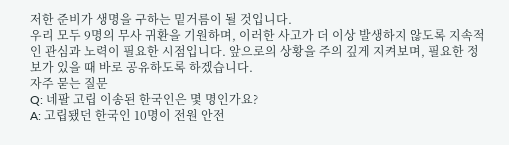저한 준비가 생명을 구하는 밑거름이 될 것입니다.
우리 모두 9명의 무사 귀환을 기원하며, 이러한 사고가 더 이상 발생하지 않도록 지속적인 관심과 노력이 필요한 시점입니다. 앞으로의 상황을 주의 깊게 지켜보며, 필요한 정보가 있을 때 바로 공유하도록 하겠습니다.
자주 묻는 질문
Q: 네팔 고립 이송된 한국인은 몇 명인가요?
A: 고립됐던 한국인 10명이 전원 안전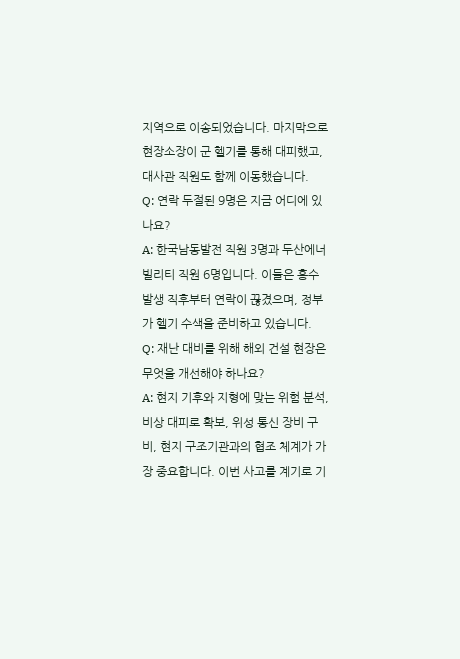지역으로 이송되었습니다. 마지막으로 현장소장이 군 헬기를 통해 대피했고, 대사관 직원도 함께 이동했습니다.
Q: 연락 두절된 9명은 지금 어디에 있나요?
A: 한국남동발전 직원 3명과 두산에너빌리티 직원 6명입니다. 이들은 홍수 발생 직후부터 연락이 끊겼으며, 정부가 헬기 수색을 준비하고 있습니다.
Q: 재난 대비를 위해 해외 건설 현장은 무엇을 개선해야 하나요?
A: 현지 기후와 지형에 맞는 위험 분석, 비상 대피로 확보, 위성 통신 장비 구비, 현지 구조기관과의 협조 체계가 가장 중요합니다. 이번 사고를 계기로 기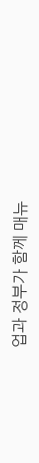업과 정부가 함께 매뉴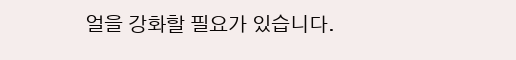얼을 강화할 필요가 있습니다.